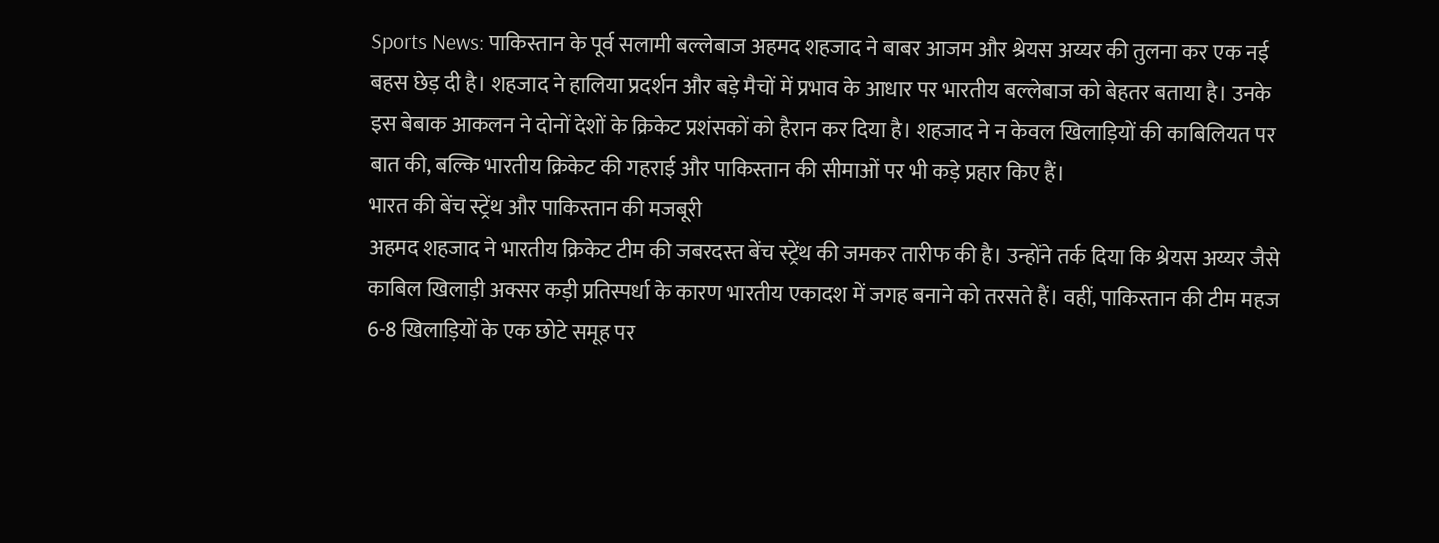Sports News: पाकिस्तान के पूर्व सलामी बल्लेबाज अहमद शहजाद ने बाबर आजम और श्रेयस अय्यर की तुलना कर एक नई बहस छेड़ दी है। शहजाद ने हालिया प्रदर्शन और बड़े मैचों में प्रभाव के आधार पर भारतीय बल्लेबाज को बेहतर बताया है। उनके इस बेबाक आकलन ने दोनों देशों के क्रिकेट प्रशंसकों को हैरान कर दिया है। शहजाद ने न केवल खिलाड़ियों की काबिलियत पर बात की, बल्कि भारतीय क्रिकेट की गहराई और पाकिस्तान की सीमाओं पर भी कड़े प्रहार किए हैं।
भारत की बेंच स्ट्रेंथ और पाकिस्तान की मजबूरी
अहमद शहजाद ने भारतीय क्रिकेट टीम की जबरदस्त बेंच स्ट्रेंथ की जमकर तारीफ की है। उन्होंने तर्क दिया कि श्रेयस अय्यर जैसे काबिल खिलाड़ी अक्सर कड़ी प्रतिस्पर्धा के कारण भारतीय एकादश में जगह बनाने को तरसते हैं। वहीं, पाकिस्तान की टीम महज 6-8 खिलाड़ियों के एक छोटे समूह पर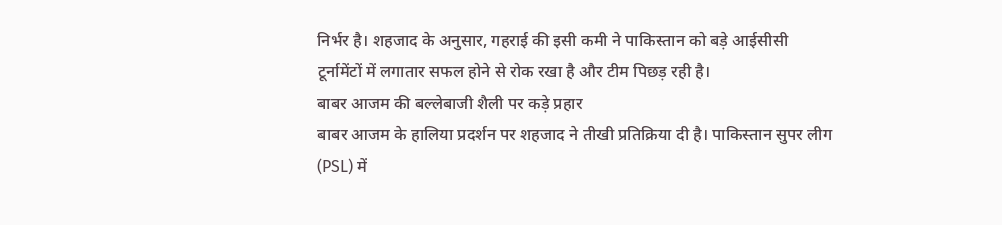निर्भर है। शहजाद के अनुसार, गहराई की इसी कमी ने पाकिस्तान को बड़े आईसीसी टूर्नामेंटों में लगातार सफल होने से रोक रखा है और टीम पिछड़ रही है।
बाबर आजम की बल्लेबाजी शैली पर कड़े प्रहार
बाबर आजम के हालिया प्रदर्शन पर शहजाद ने तीखी प्रतिक्रिया दी है। पाकिस्तान सुपर लीग (PSL) में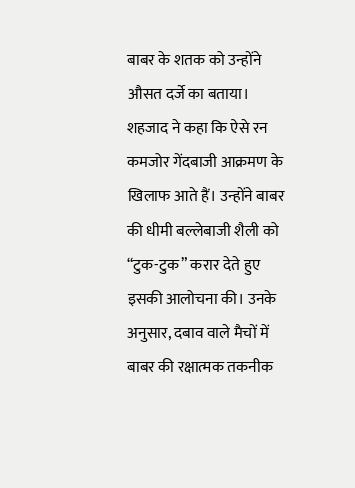बाबर के शतक को उन्होंने औसत दर्जे का बताया। शहजाद ने कहा कि ऐसे रन कमजोर गेंदबाजी आक्रमण के खिलाफ आते हैं। उन्होंने बाबर की धीमी बल्लेबाजी शैली को “टुक-टुक” करार देते हुए इसकी आलोचना की। उनके अनुसार, दबाव वाले मैचों में बाबर की रक्षात्मक तकनीक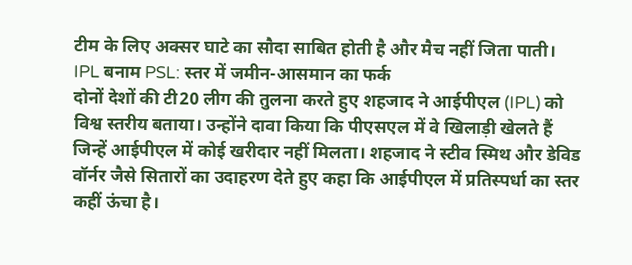टीम के लिए अक्सर घाटे का सौदा साबित होती है और मैच नहीं जिता पाती।
IPL बनाम PSL: स्तर में जमीन-आसमान का फर्क
दोनों देशों की टी20 लीग की तुलना करते हुए शहजाद ने आईपीएल (IPL) को विश्व स्तरीय बताया। उन्होंने दावा किया कि पीएसएल में वे खिलाड़ी खेलते हैं जिन्हें आईपीएल में कोई खरीदार नहीं मिलता। शहजाद ने स्टीव स्मिथ और डेविड वॉर्नर जैसे सितारों का उदाहरण देते हुए कहा कि आईपीएल में प्रतिस्पर्धा का स्तर कहीं ऊंचा है।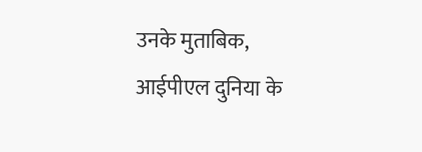उनके मुताबिक, आईपीएल दुनिया के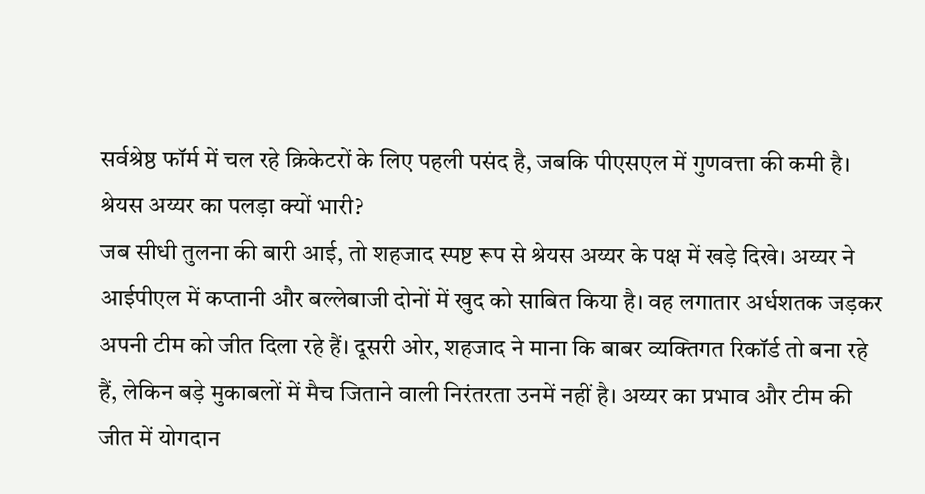सर्वश्रेष्ठ फॉर्म में चल रहे क्रिकेटरों के लिए पहली पसंद है, जबकि पीएसएल में गुणवत्ता की कमी है।
श्रेयस अय्यर का पलड़ा क्यों भारी?
जब सीधी तुलना की बारी आई, तो शहजाद स्पष्ट रूप से श्रेयस अय्यर के पक्ष में खड़े दिखे। अय्यर ने आईपीएल में कप्तानी और बल्लेबाजी दोनों में खुद को साबित किया है। वह लगातार अर्धशतक जड़कर अपनी टीम को जीत दिला रहे हैं। दूसरी ओर, शहजाद ने माना कि बाबर व्यक्तिगत रिकॉर्ड तो बना रहे हैं, लेकिन बड़े मुकाबलों में मैच जिताने वाली निरंतरता उनमें नहीं है। अय्यर का प्रभाव और टीम की जीत में योगदान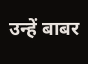उन्हें बाबर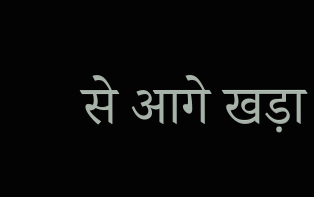से आगे खड़ा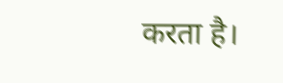करता है।